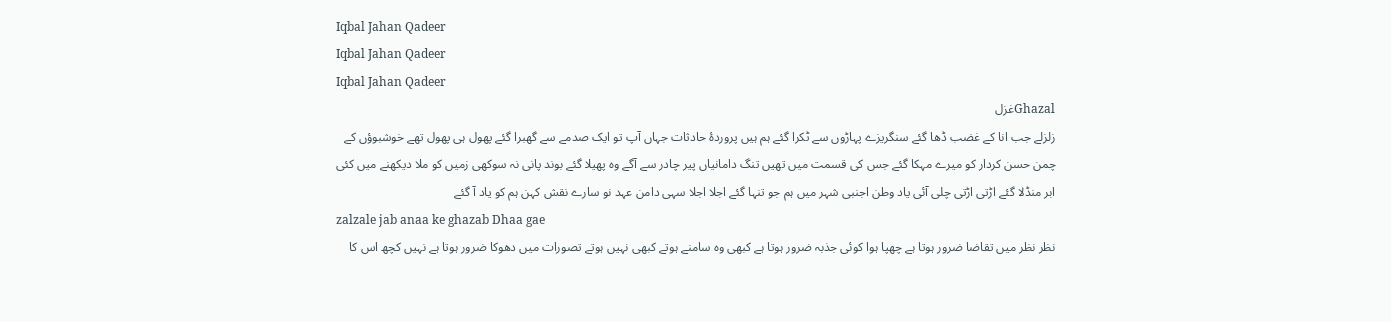Iqbal Jahan Qadeer
Iqbal Jahan Qadeer
Iqbal Jahan Qadeer
Ghazalغزل
زلزلے جب انا کے غضب ڈھا گئے سنگریزے پہاڑوں سے ٹکرا گئے ہم ہیں پروردۂ حادثات جہاں آپ تو ایک صدمے سے گھبرا گئے پھول ہی پھول تھے خوشبوؤں کے چمن حسن کردار کو میرے مہکا گئے جس کی قسمت میں تھیں تنگ دامانیاں پیر چادر سے آگے وہ پھیلا گئے بوند پانی نہ سوکھی زمیں کو ملا دیکھنے میں کئی ابر منڈلا گئے اڑتی اڑتی چلی آئی یاد وطن اجنبی شہر میں ہم جو تنہا گئے اجلا اجلا سہی دامن عہد نو سارے نقش کہن ہم کو یاد آ گئے
zalzale jab anaa ke ghazab Dhaa gae
نظر نظر میں تقاضا ضرور ہوتا ہے چھپا ہوا کوئی جذبہ ضرور ہوتا ہے کبھی وہ سامنے ہوتے کبھی نہیں ہوتے تصورات میں دھوکا ضرور ہوتا ہے نہیں کچھ اس کا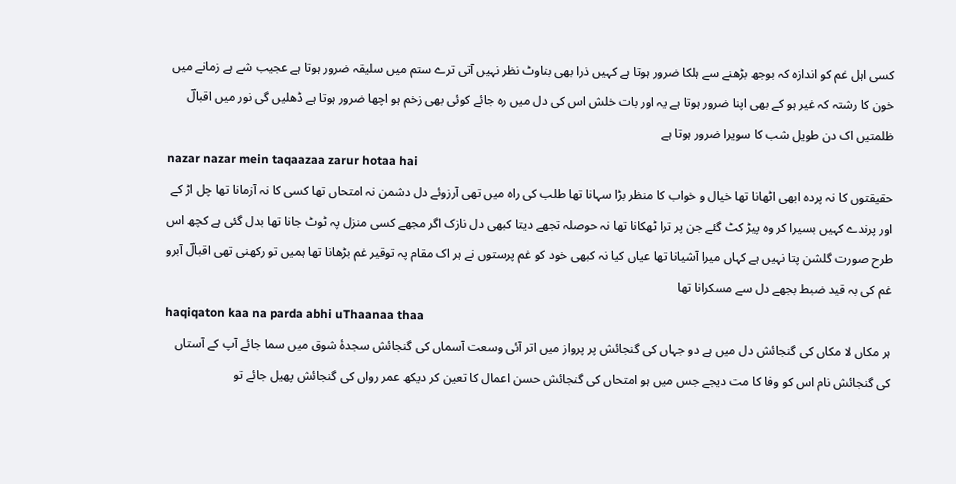کسی اہل غم کو اندازہ کہ بوجھ بڑھنے سے ہلکا ضرور ہوتا ہے کہیں ذرا بھی بناوٹ نظر نہیں آتی ترے ستم میں سلیقہ ضرور ہوتا ہے عجیب شے ہے زمانے میں خون کا رشتہ کہ غیر ہو کے بھی اپنا ضرور ہوتا ہے یہ اور بات خلش اس کی دل میں رہ جائے کوئی بھی زخم ہو اچھا ضرور ہوتا ہے ڈھلیں گی نور میں اقبالؔ ظلمتیں اک دن طویل شب کا سویرا ضرور ہوتا ہے
nazar nazar mein taqaazaa zarur hotaa hai
حقیقتوں کا نہ پردہ ابھی اٹھانا تھا خیال و خواب کا منظر بڑا سہانا تھا طلب کی راہ میں تھی آرزوئے دل دشمن نہ امتحاں تھا کسی کا نہ آزمانا تھا چل اڑ کے اور پرندے کہیں بسیرا کر وہ پیڑ کٹ گئے جن پر ترا ٹھکانا تھا نہ حوصلہ تجھے دیتا کبھی دل نازک اگر مجھے کسی منزل پہ ٹوٹ جانا تھا بدل گئی ہے کچھ اس طرح صورت گلشن پتا نہیں ہے کہاں میرا آشیانا تھا عیاں کیا نہ کبھی خود کو غم پرستوں نے ہر اک مقام پہ توقیر غم بڑھانا تھا ہمیں تو رکھنی تھی اقبالؔ آبرو غم کی بہ قید ضبط بجھے دل سے مسکرانا تھا
haqiqaton kaa na parda abhi uThaanaa thaa
ہر مکاں لا مکاں کی گنجائش دل میں ہے دو جہاں کی گنجائش پر پرواز میں اتر آئی وسعت آسماں کی گنجائش سجدۂ شوق میں سما جائے آپ کے آستاں کی گنجائش نام اس کو وفا کا مت دیجے جس میں ہو امتحاں کی گنجائش حسن اعمال کا تعین کر دیکھ عمر رواں کی گنجائش پھیل جائے تو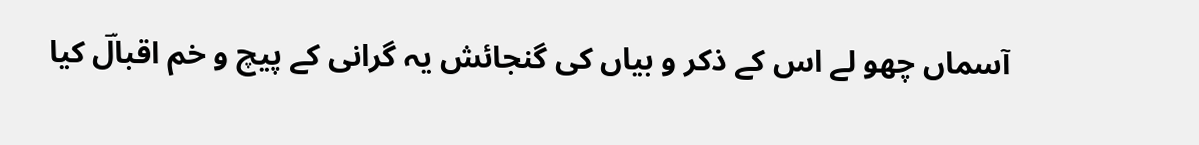آسماں چھو لے اس کے ذکر و بیاں کی گنجائش یہ گرانی کے پیچ و خم اقبالؔ کیا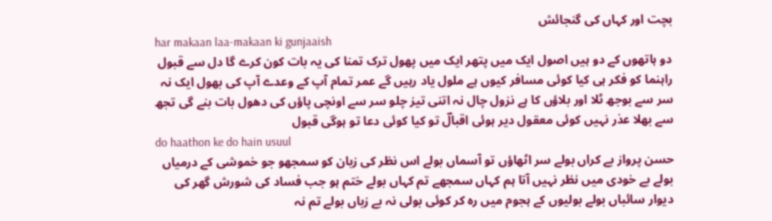بچت اور کہاں کی گنجائش
har makaan laa-makaan ki gunjaaish
دو ہاتھوں کے دو ہیں اصول ایک میں پتھر ایک میں پھول ترک تمنا کی یہ بات کون کرے گا دل سے قبول راہنما کو فکر ہی کیا کوئی مسافر کیوں ہے ملول یاد رہیں گے عمر تمام آپ کے وعدے آپ کی بھول ایک نہ سر سے بوجھ ٹلا اور بلاؤں کا ہے نزول چال نہ اتنی تیز چلو سر سے اونچی پاؤں کی دھول بات بنے گی تجھ سے بھلا عذر نہیں کوئی معقول دیر ہوئی اقبالؔ تو کیا کوئی دعا تو ہوگی قبول
do haathon ke do hain usuul
حسن پرواز بے کراں بولے سر اٹھاؤں تو آسماں بولے اس نظر کی زبان کو سمجھو جو خموشی کے درمیاں بولے بے خودی میں نظر نہیں آتا ہم کہاں سمجھے تم کہاں بولے ختم ہو جب فساد کی شورش گھر کی دیوار سائباں بولے بولیوں کے ہجوم میں رہ کر کوئی بولی نہ بے زباں بولے تم نہ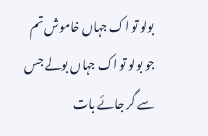بولو تو اک جہاں خاموش تم جو بولو تو اک جہاں بولے جس سے گر جائے بات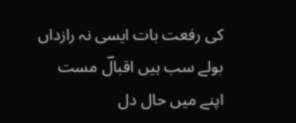کی رفعت بات ایسی نہ رازداں بولے سب ہیں اقبالؔ مست اپنے میں حال دل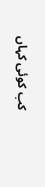کب کوئی کہاں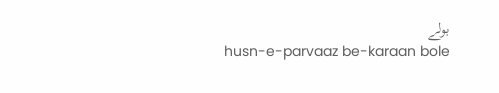بولے
husn-e-parvaaz be-karaan bole